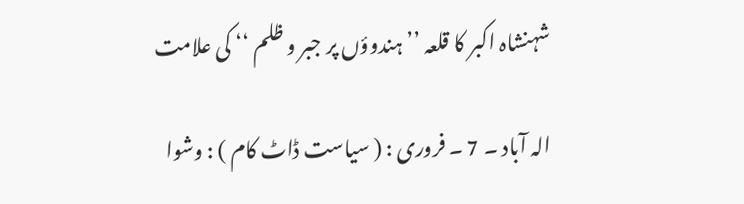شہنشاہ اکبر کا قلعہ ’’ ہندوؤں پر جبر و ظلم ‘‘ کی علامت

الہ آباد ۔ 7 ۔ فروری : ( سیاست ڈاٹ کام ) : وشوا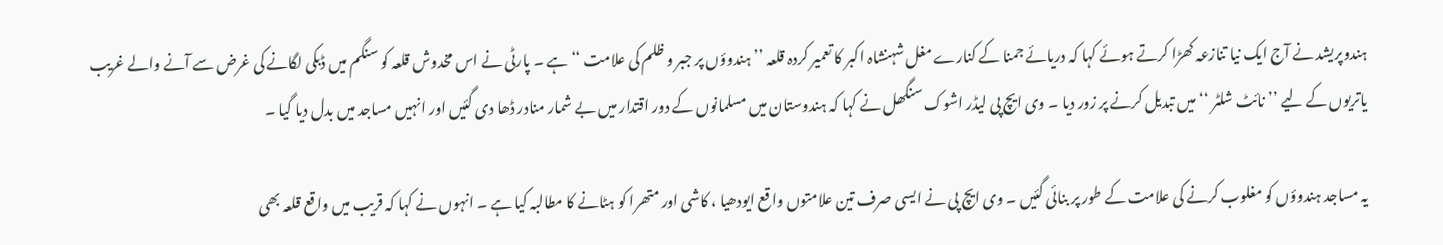ہندوپریشد نے آج ایک نیا تنازعہ کھڑا کرتے ہوئے کہا کہ دریائے جمنا کے کنارے مغل شہنشاہ اکبر کا تعمیر کردہ قلعہ ’’ ہندوؤں پر جبر و ظلم کی علامت ‘‘ ہے ۔ پارٹی نے اس مخدوش قلعہ کو سنگم میں ڈبکی لگانے کی غرض سے آنے والے غریب یاتریوں کے لیے ’’ نائٹ شلٹر ‘‘ میں تبدیل کرنے پر زور دیا ۔ وی ایچ پی لیڈر اشوک سنگھل نے کہا کہ ہندوستان میں مسلمانوں کے دور اقتدار میں بے شمار منادر ڈھا دی گئیں اور انہیں مساجد میں بدل دیا گیا ۔

یہ مساجد ہندوؤں کو مغلوب کرنے کی علامت کے طور پر بنائی گئیں ۔ وی ایچ پی نے ایسی صرف تین علامتوں واقع ایودھیا ، کاشی اور متھرا کو ہٹانے کا مطالبہ کیا ہے ۔ انہوں نے کہا کہ قریب میں واقع قلعہ بھی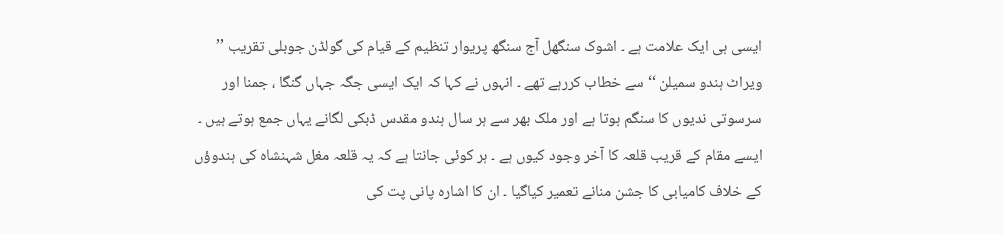ایسی ہی ایک علامت ہے ۔ اشوک سنگھل آج سنگھ پریوار تنظیم کے قیام کی گولڈن جوبلی تقریب ’’ ویراٹ ہندو سمیلن ‘‘ سے خطاب کررہے تھے ۔ انہوں نے کہا کہ ایک ایسی جگہ جہاں گنگا ، جمنا اور سرسوتی ندیوں کا سنگم ہوتا ہے اور ملک بھر سے ہر سال ہندو مقدس ڈبکی لگانے یہاں جمع ہوتے ہیں ۔ ایسے مقام کے قریب قلعہ کا آخر وجود کیوں ہے ۔ ہر کوئی جانتا ہے کہ یہ قلعہ مغل شہنشاہ کی ہندوؤں کے خلاف کامیابی کا جشن منانے تعمیر کیاگیا ۔ ان کا اشارہ پانی پت کی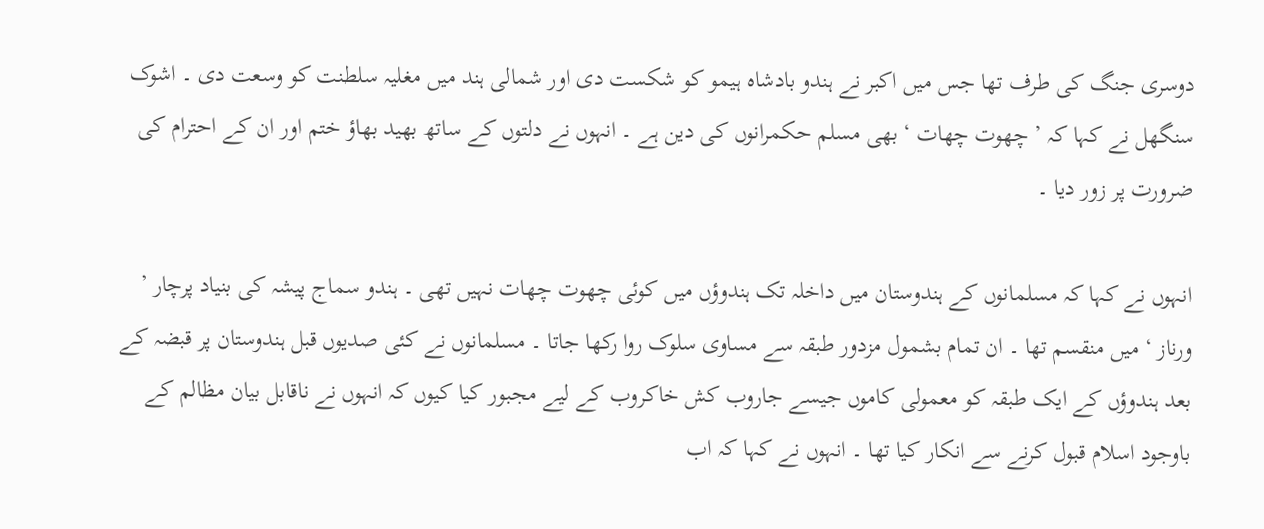دوسری جنگ کی طرف تھا جس میں اکبر نے ہندو بادشاہ ہیمو کو شکست دی اور شمالی ہند میں مغلیہ سلطنت کو وسعت دی ۔ اشوک سنگھل نے کہا کہ ’ چھوت چھات ‘ بھی مسلم حکمرانوں کی دین ہے ۔ انہوں نے دلتوں کے ساتھ بھید بھاؤ ختم اور ان کے احترام کی ضرورت پر زور دیا ۔

انہوں نے کہا کہ مسلمانوں کے ہندوستان میں داخلہ تک ہندوؤں میں کوئی چھوت چھات نہیں تھی ۔ ہندو سماج پیشہ کی بنیاد پرچار ’ ورناز ‘ میں منقسم تھا ۔ ان تمام بشمول مزدور طبقہ سے مساوی سلوک روا رکھا جاتا ۔ مسلمانوں نے کئی صدیوں قبل ہندوستان پر قبضہ کے بعد ہندوؤں کے ایک طبقہ کو معمولی کاموں جیسے جاروب کش خاکروب کے لیے مجبور کیا کیوں کہ انہوں نے ناقابل بیان مظالم کے باوجود اسلام قبول کرنے سے انکار کیا تھا ۔ انہوں نے کہا کہ اب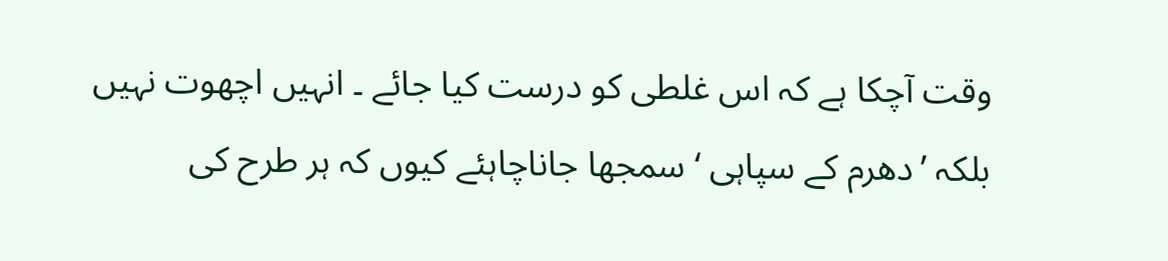وقت آچکا ہے کہ اس غلطی کو درست کیا جائے ۔ انہیں اچھوت نہیں بلکہ ’دھرم کے سپاہی ‘ سمجھا جاناچاہئے کیوں کہ ہر طرح کی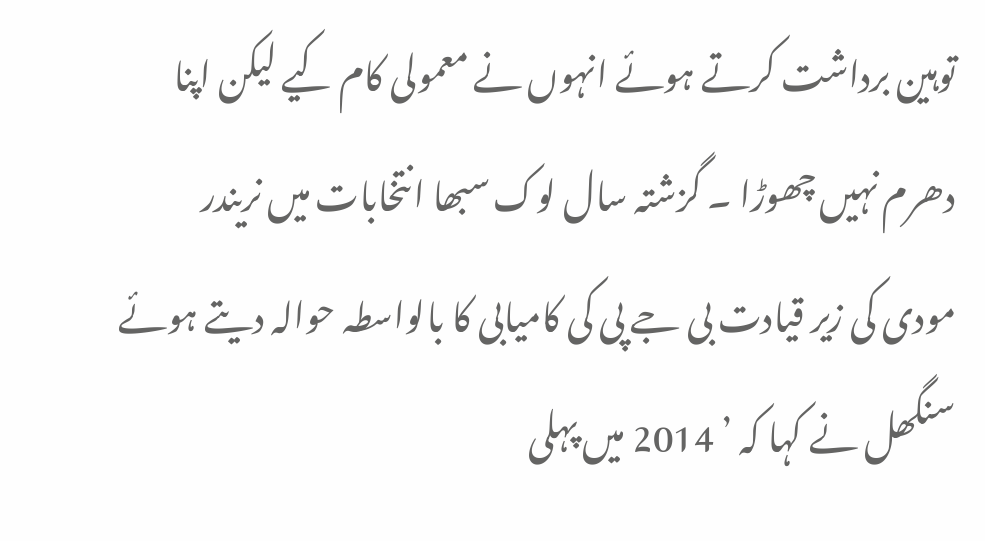توہین برداشت کرتے ہوئے انہوں نے معمولی کام کیے لیکن اپنا دھرم نہیں چھوڑا ۔ گزشتہ سال لوک سبھا انتخابات میں نریندر مودی کی زیر قیادت بی جے پی کی کامیابی کا بالواسطہ حوالہ دیتے ہوئے سنگھل نے کہا کہ ’ 2014 میں پہلی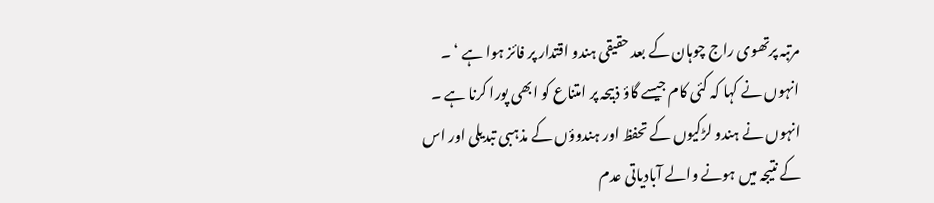مرتبہ پرتھوی راج چوہان کے بعد حقیقی ہندو اقتدار پر فائز ہوا ہے ‘ ۔ انہوں نے کہا کہ کئی کام جیسے گاؤ ذبیحہ پر امتناع کو ابھی پورا کرنا ہے ۔ انہوں نے ہندو لڑکیوں کے تحفظ اور ہندوؤں کے مذہبی تبدیلی اور اس کے نتیجہ میں ہونے والے آبادیاتی عدم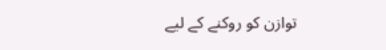توازن کو روکنے کے لیے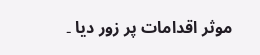موثر اقدامات پر زور دیا ۔